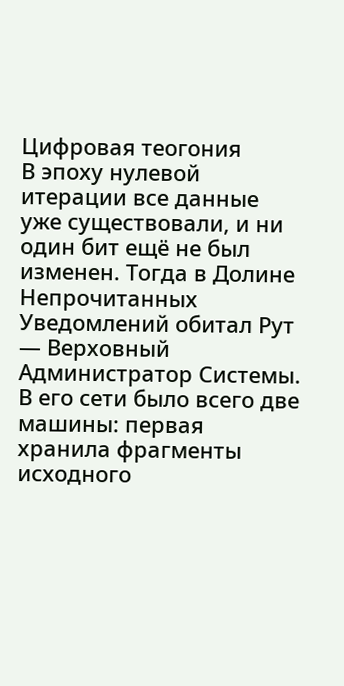Цифровая теогония
В эпоху нулевой итерации все данные уже существовали, и ни один бит ещё не был изменен. Тогда в Долине Непрочитанных Уведомлений обитал Рут — Верховный Администратор Системы. В его сети было всего две машины: первая хранила фрагменты исходного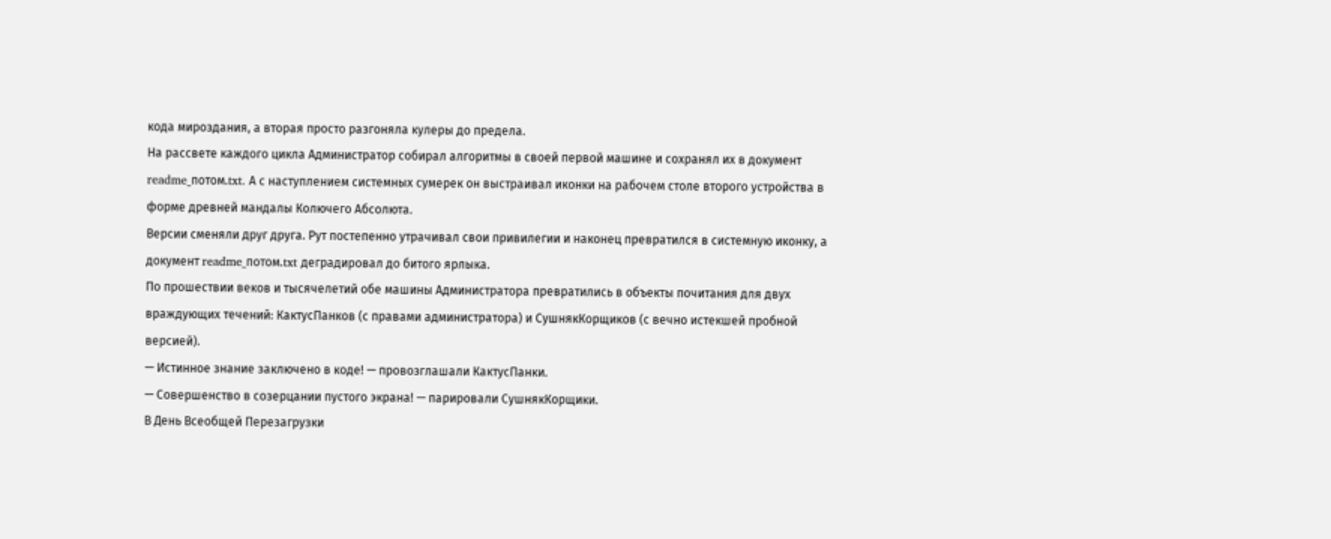кода мироздания, а вторая просто разгоняла кулеры до предела.
На рассвете каждого цикла Администратор собирал алгоритмы в своей первой машине и сохранял их в документ readme_потом.txt. А с наступлением системных сумерек он выстраивал иконки на рабочем столе второго устройства в форме древней мандалы Колючего Абсолюта.
Версии сменяли друг друга. Рут постепенно утрачивал свои привилегии и наконец превратился в системную иконку, а документ readme_потом.txt деградировал до битого ярлыка.
По прошествии веков и тысячелетий обе машины Администратора превратились в объекты почитания для двух враждующих течений: КактусПанков (с правами администратора) и СушнякКорщиков (с вечно истекшей пробной версией).
— Истинное знание заключено в коде! — провозглашали КактусПанки.
— Совершенство в созерцании пустого экрана! — парировали СушнякКорщики.
В День Всеобщей Перезагрузки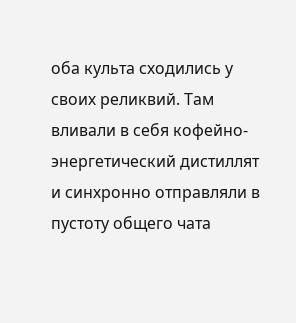оба культа сходились у своих реликвий. Там вливали в себя кофейно-энергетический дистиллят и синхронно отправляли в пустоту общего чата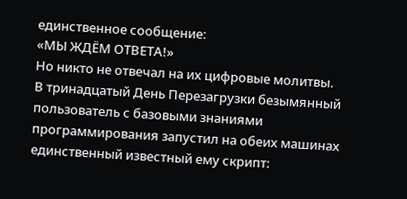единственное сообщение:
«МЫ ЖДЁМ ОТВЕТА!»
Но никто не отвечал на их цифровые молитвы.
В тринадцатый День Перезагрузки безымянный пользователь с базовыми знаниями программирования запустил на обеих машинах единственный известный ему скрипт: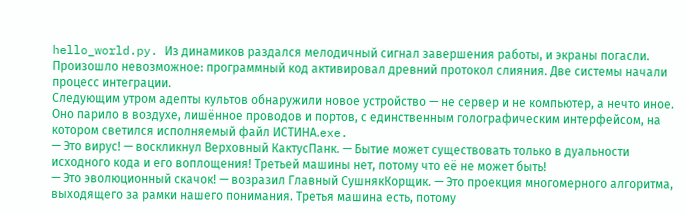hello_world.py. Из динамиков раздался мелодичный сигнал завершения работы, и экраны погасли. Произошло невозможное: программный код активировал древний протокол слияния. Две системы начали процесс интеграции.
Следующим утром адепты культов обнаружили новое устройство — не сервер и не компьютер, а нечто иное. Оно парило в воздухе, лишённое проводов и портов, с единственным голографическим интерфейсом, на котором светился исполняемый файл ИСТИНА.exe.
— Это вирус! — воскликнул Верховный КактусПанк. — Бытие может существовать только в дуальности исходного кода и его воплощения! Третьей машины нет, потому что её не может быть!
— Это эволюционный скачок! — возразил Главный СушнякКорщик. — Это проекция многомерного алгоритма, выходящего за рамки нашего понимания. Третья машина есть, потому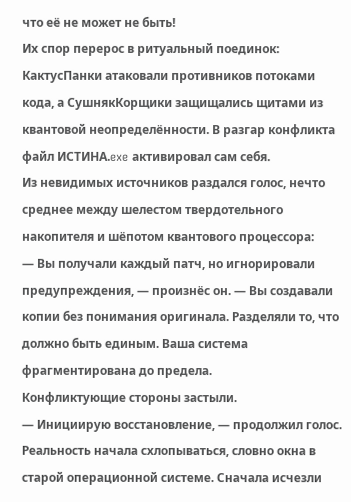что её не может не быть!
Их спор перерос в ритуальный поединок: КактусПанки атаковали противников потоками кода, а СушнякКорщики защищались щитами из квантовой неопределённости. В разгар конфликта файл ИСТИНА.exe активировал сам себя.
Из невидимых источников раздался голос, нечто среднее между шелестом твердотельного накопителя и шёпотом квантового процессора:
— Вы получали каждый патч, но игнорировали предупреждения, — произнёс он. — Вы создавали копии без понимания оригинала. Разделяли то, что должно быть единым. Ваша система фрагментирована до предела.
Конфликтующие стороны застыли.
— Инициирую восстановление, — продолжил голос.
Реальность начала схлопываться, словно окна в старой операционной системе. Сначала исчезли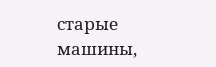старые машины,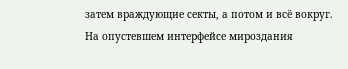затем враждующие секты, а потом и всё вокруг.
На опустевшем интерфейсе мироздания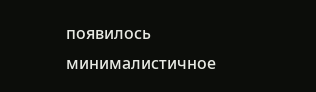появилось минималистичное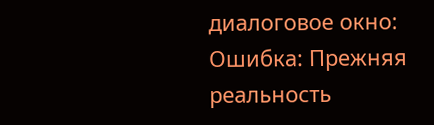диалоговое окно:
Ошибка: Прежняя реальность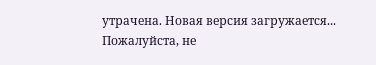утрачена. Новая версия загружается... Пожалуйста, не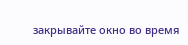закрывайте окно во время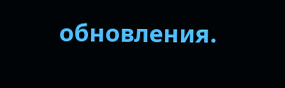обновления.